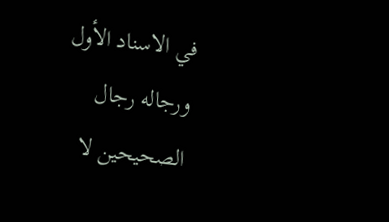في الاسناد الأول ورجاله رجال الصحيحين لا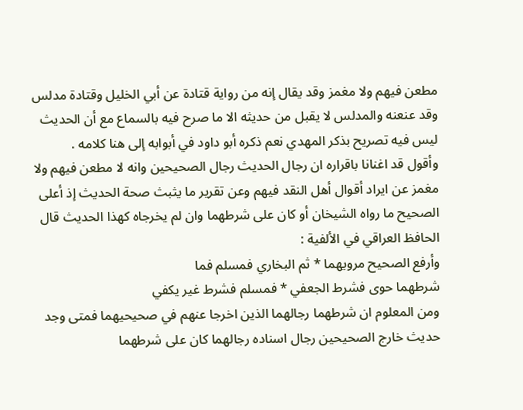مطعن فيهم ولا مغمز وقد يقال إنه من رواية قتادة عن أبي الخليل وقتادة مدلس وقد عنعنه والمدلس لا يقبل من حديثه الا ما صرح فيه بالسماع مع أن الحديث ليس فيه تصريح بذكر المهدي نعم ذكره أبو داود في أبوابه إلى هنا كلامه .
وأقول قد اغنانا باقراره ان رجال الحديث رجال الصحيحين وانه لا مطعن فيهم ولا مغمز عن ايراد أقوال أهل النقد فيهم وعن تقرير ما يثبث صحة الحديث إذ أعلى الصحيح ما رواه الشيخان أو كان على شرطهما وان لم يخرجاه كهذا الحديث قال الحافظ العراقي في الألفية :
وأرفع الصحيح مرويهما * ثم البخاري فمسلم فما
شرطهما حوى فشرط الجعفي * فمسلم فشرط غير يكفي
ومن المعلوم ان شرطهما رجالهما الذين اخرجا عنهم في صحيحيهما فمتى وجد حديث خارج الصحيحين رجال اسناده رجالهما كان على شرطهما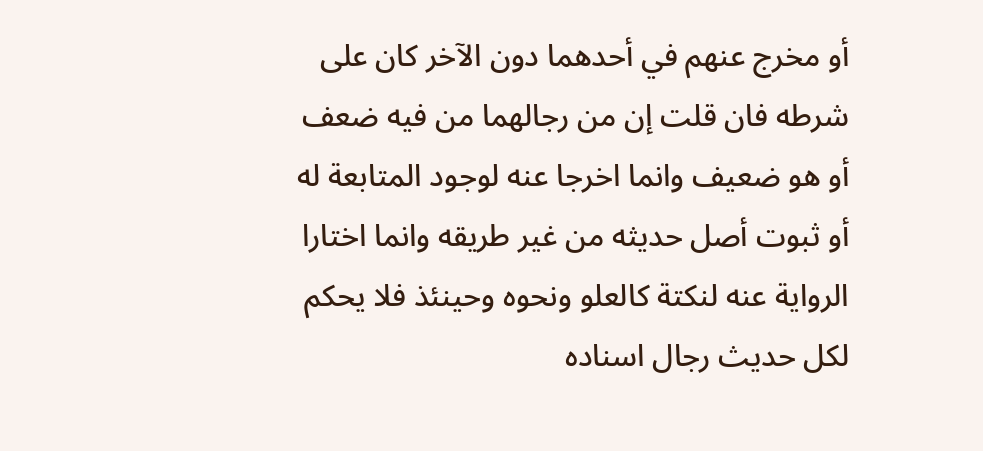أو مخرج عنهم في أحدهما دون الآخر كان على شرطه فان قلت إن من رجالهما من فيه ضعف أو هو ضعيف وانما اخرجا عنه لوجود المتابعة له أو ثبوت أصل حديثه من غير طريقه وانما اختارا الرواية عنه لنكتة كالعلو ونحوه وحينئذ فلا يحكم لكل حديث رجال اسناده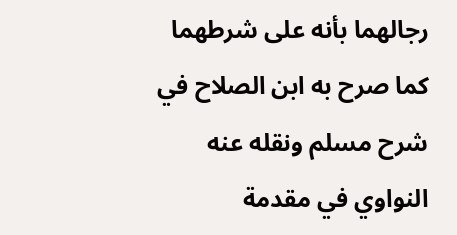رجالهما بأنه على شرطهما كما صرح به ابن الصلاح في شرح مسلم ونقله عنه النواوي في مقدمة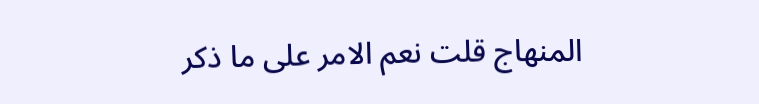المنهاج قلت نعم الامر على ما ذكر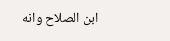ابن الصلاح وانه